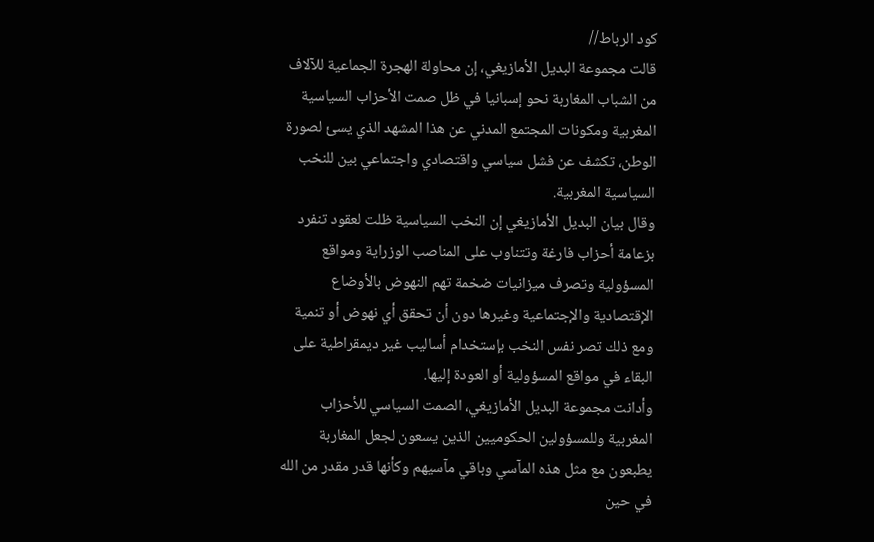كود الرباط//
قالت مجموعة البديل الأمازيغي، إن محاولة الھجرة الجماعية للآلاف من الشباب المغاربة نحو إسبانيا في ظل صمت الأحزاب السياسية المغربية ومكونات المجتمع المدني عن ھذا المشھد الذي يسئ لصورة الوطن، تكشف عن فشل سياسي واقتصادي واجتماعي بين للنخب السياسية المغربية.
وقال بيان البديل الأمازيغي إن النخب السياسية ظلت لعقود تنفرد بزعامة أحزاب فارغة وتتناوب على المناصب الوزراية ومواقع المسؤولية وتصرف ميزانيات ضخمة تھم النھوض بالأوضاع الإقتصادية والإجتماعية وغيرھا دون أن تحقق أي نھوض أو تنمية ومع ذلك تصر نفس النخب بإستخدام أساليب غير ديمقراطية على البقاء في مواقع المسؤولية أو العودة إليھا.
وأدانت مجموعة البديل الأمازيغي، الصمت السياسي للأحزاب المغربية وللمسؤولين الحكوميين الذين يسعون لجعل المغاربة يطبعون مع مثل ھذه المآسي وباقي مآسيھم وكأنھا قدر مقدر من الله في حين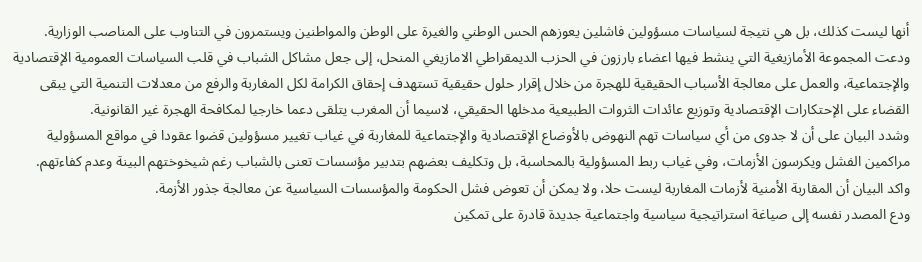أنھا ليست كذلك، بل ھي نتيجة لسياسات مسؤولين فاشلين يعوزھم الحس الوطني والغيرة على الوطن والمواطنين ويستمرون في التناوب على المناصب الوزارية.
ودعت المجموعة الأمازيغية التي ينشط فيها اعضاء بارزون في الحزب الديمقراطي الامازيغي المنحل، إلى جعل مشاكل الشباب في قلب السياسات العمومية الإقتصادية والإجتماعية، والعمل على معالجة الأسباب الحقيقية للھجرة من خلال إقرار حلول حقيقية تستهدف إحقاق الكرامة لكل المغاربة والرفع من معدلات التنمية التي يبقى القضاء على الإحتكارات الإقتصادية وتوزيع عائدات الثروات الطبيعية مدخلها الحقيقي، لاسيما أن المغرب يتلقى دعما خارجيا لمكافحة الهجرة غير القانونية.
وشدد البيان على أن لا جدوى من أي سياسات تھم النھوض بالأوضاع الإقتصادية والإجتماعية للمغاربة في غياب تغيير مسؤولين قضوا عقودا في مواقع المسؤولية مراكمين الفشل ويكرسون الأزمات، وفي غياب ربط المسؤولية بالمحاسبة، بل وتكليف بعضهم بتدبير مؤسسات تعنى بالشباب رغم شيخوختهم البينة وعدم كفاءتھم.
واكد البيان أن المقاربة الأمنية لأزمات المغاربة ليست حلا، ولا يمكن أن تعوض فشل الحكومة والمؤسسات السياسية عن معالجة جذور الأزمة.
ودع المصدر نفسه إلى صياغة استراتيجية سياسية واجتماعية جديدة قادرة على تمكين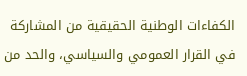الكفاءات الوطنية الحقيقية من المشاركة في القرار العمومي والسياسي، والحد من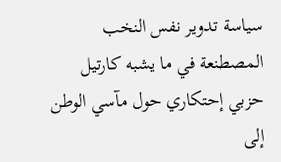سياسة تدوير نفس النخب المصطنعة في ما يشبه كارتيل حزبي إحتكاري حول مآسي الوطن إلى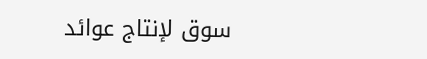سوق لإنتاج عوائد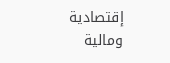إقتصادية ومالية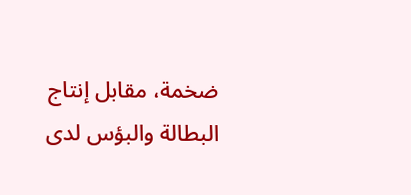ضخمة، مقابل إنتاج البطالة والبؤس لدى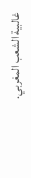غالبية الشعب المغربي.